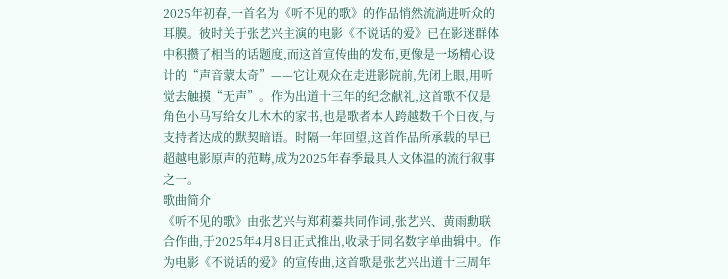2025年初春,一首名为《听不见的歌》的作品悄然流淌进听众的耳膜。彼时关于张艺兴主演的电影《不说话的爱》已在影迷群体中积攒了相当的话题度,而这首宣传曲的发布,更像是一场精心设计的“声音蒙太奇”——它让观众在走进影院前,先闭上眼,用听觉去触摸“无声”。作为出道十三年的纪念献礼,这首歌不仅是角色小马写给女儿木木的家书,也是歌者本人跨越数千个日夜,与支持者达成的默契暗语。时隔一年回望,这首作品所承载的早已超越电影原声的范畴,成为2025年春季最具人文体温的流行叙事之一。
歌曲简介
《听不见的歌》由张艺兴与郑莉蓁共同作词,张艺兴、黄雨勳联合作曲,于2025年4月8日正式推出,收录于同名数字单曲辑中。作为电影《不说话的爱》的宣传曲,这首歌是张艺兴出道十三周年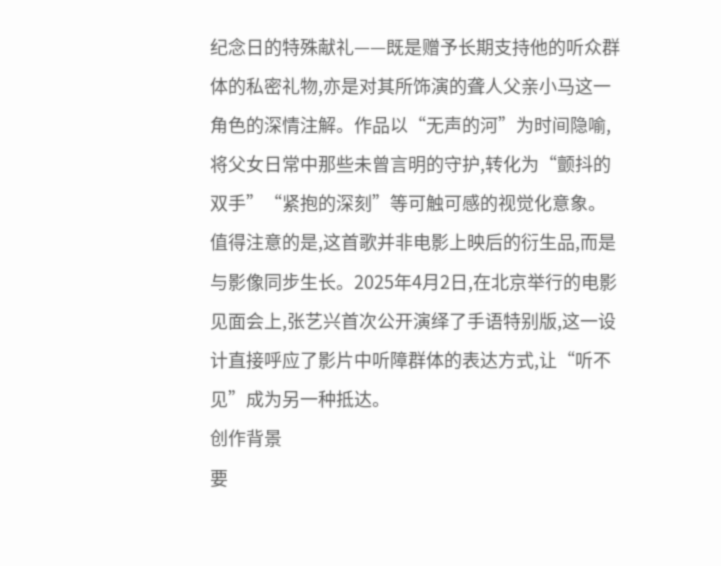纪念日的特殊献礼——既是赠予长期支持他的听众群体的私密礼物,亦是对其所饰演的聋人父亲小马这一角色的深情注解。作品以“无声的河”为时间隐喻,将父女日常中那些未曾言明的守护,转化为“颤抖的双手”“紧抱的深刻”等可触可感的视觉化意象。
值得注意的是,这首歌并非电影上映后的衍生品,而是与影像同步生长。2025年4月2日,在北京举行的电影见面会上,张艺兴首次公开演绎了手语特别版,这一设计直接呼应了影片中听障群体的表达方式,让“听不见”成为另一种抵达。
创作背景
要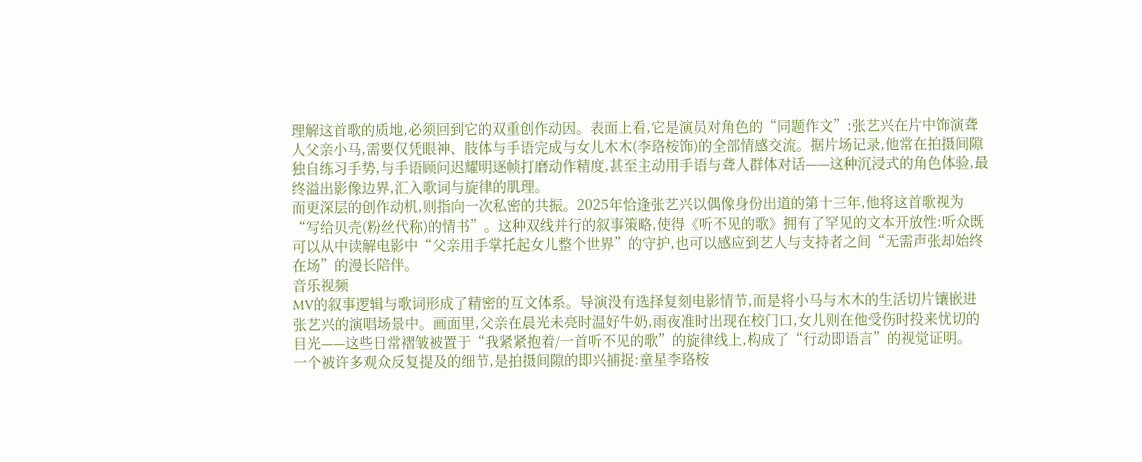理解这首歌的质地,必须回到它的双重创作动因。表面上看,它是演员对角色的“同题作文”:张艺兴在片中饰演聋人父亲小马,需要仅凭眼神、肢体与手语完成与女儿木木(李珞桉饰)的全部情感交流。据片场记录,他常在拍摄间隙独自练习手势,与手语顾问迟耀明逐帧打磨动作精度,甚至主动用手语与聋人群体对话——这种沉浸式的角色体验,最终溢出影像边界,汇入歌词与旋律的肌理。
而更深层的创作动机,则指向一次私密的共振。2025年恰逢张艺兴以偶像身份出道的第十三年,他将这首歌视为“写给贝壳(粉丝代称)的情书”。这种双线并行的叙事策略,使得《听不见的歌》拥有了罕见的文本开放性:听众既可以从中读解电影中“父亲用手掌托起女儿整个世界”的守护,也可以感应到艺人与支持者之间“无需声张却始终在场”的漫长陪伴。
音乐视频
MV的叙事逻辑与歌词形成了精密的互文体系。导演没有选择复刻电影情节,而是将小马与木木的生活切片镶嵌进张艺兴的演唱场景中。画面里,父亲在晨光未亮时温好牛奶,雨夜准时出现在校门口,女儿则在他受伤时投来忧切的目光——这些日常褶皱被置于“我紧紧抱着/一首听不见的歌”的旋律线上,构成了“行动即语言”的视觉证明。
一个被许多观众反复提及的细节,是拍摄间隙的即兴捕捉:童星李珞桉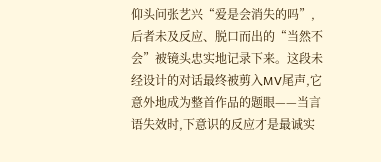仰头问张艺兴“爱是会消失的吗”,后者未及反应、脱口而出的“当然不会”被镜头忠实地记录下来。这段未经设计的对话最终被剪入MV尾声,它意外地成为整首作品的题眼——当言语失效时,下意识的反应才是最诚实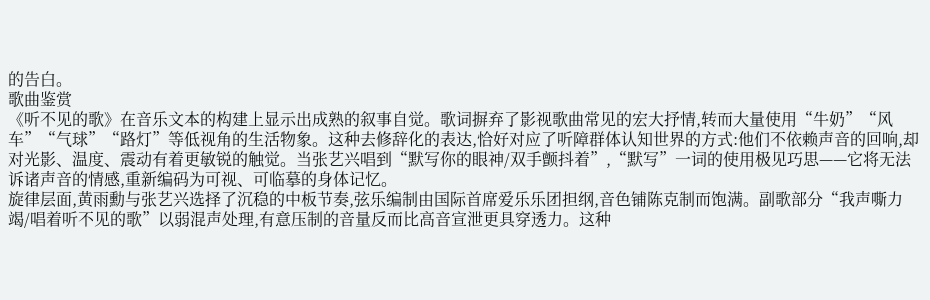的告白。
歌曲鉴赏
《听不见的歌》在音乐文本的构建上显示出成熟的叙事自觉。歌词摒弃了影视歌曲常见的宏大抒情,转而大量使用“牛奶”“风车”“气球”“路灯”等低视角的生活物象。这种去修辞化的表达,恰好对应了听障群体认知世界的方式:他们不依赖声音的回响,却对光影、温度、震动有着更敏锐的触觉。当张艺兴唱到“默写你的眼神/双手颤抖着”,“默写”一词的使用极见巧思——它将无法诉诸声音的情感,重新编码为可视、可临摹的身体记忆。
旋律层面,黄雨勳与张艺兴选择了沉稳的中板节奏,弦乐编制由国际首席爱乐乐团担纲,音色铺陈克制而饱满。副歌部分“我声嘶力竭/唱着听不见的歌”以弱混声处理,有意压制的音量反而比高音宣泄更具穿透力。这种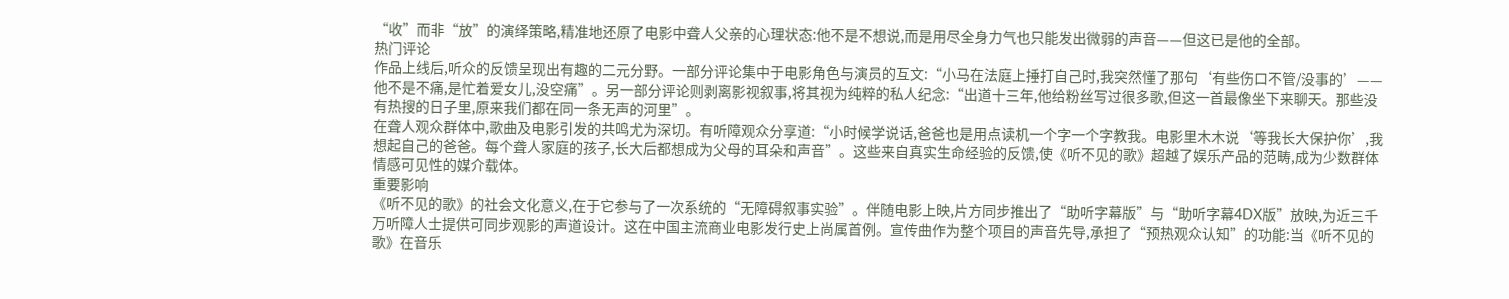“收”而非“放”的演绎策略,精准地还原了电影中聋人父亲的心理状态:他不是不想说,而是用尽全身力气也只能发出微弱的声音——但这已是他的全部。
热门评论
作品上线后,听众的反馈呈现出有趣的二元分野。一部分评论集中于电影角色与演员的互文:“小马在法庭上捶打自己时,我突然懂了那句‘有些伤口不管/没事的’——他不是不痛,是忙着爱女儿,没空痛”。另一部分评论则剥离影视叙事,将其视为纯粹的私人纪念:“出道十三年,他给粉丝写过很多歌,但这一首最像坐下来聊天。那些没有热搜的日子里,原来我们都在同一条无声的河里”。
在聋人观众群体中,歌曲及电影引发的共鸣尤为深切。有听障观众分享道:“小时候学说话,爸爸也是用点读机一个字一个字教我。电影里木木说‘等我长大保护你’,我想起自己的爸爸。每个聋人家庭的孩子,长大后都想成为父母的耳朵和声音”。这些来自真实生命经验的反馈,使《听不见的歌》超越了娱乐产品的范畴,成为少数群体情感可见性的媒介载体。
重要影响
《听不见的歌》的社会文化意义,在于它参与了一次系统的“无障碍叙事实验”。伴随电影上映,片方同步推出了“助听字幕版”与“助听字幕4DX版”放映,为近三千万听障人士提供可同步观影的声道设计。这在中国主流商业电影发行史上尚属首例。宣传曲作为整个项目的声音先导,承担了“预热观众认知”的功能:当《听不见的歌》在音乐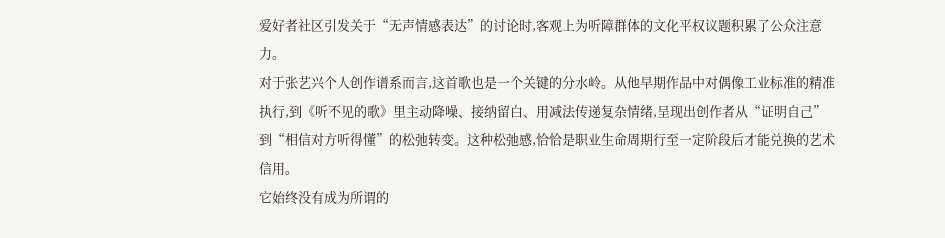爱好者社区引发关于“无声情感表达”的讨论时,客观上为听障群体的文化平权议题积累了公众注意力。
对于张艺兴个人创作谱系而言,这首歌也是一个关键的分水岭。从他早期作品中对偶像工业标准的精准执行,到《听不见的歌》里主动降噪、接纳留白、用减法传递复杂情绪,呈现出创作者从“证明自己”到“相信对方听得懂”的松弛转变。这种松弛感,恰恰是职业生命周期行至一定阶段后才能兑换的艺术信用。
它始终没有成为所谓的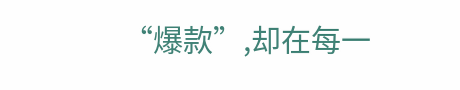“爆款”,却在每一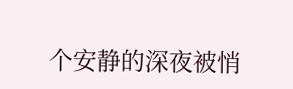个安静的深夜被悄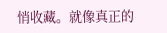悄收藏。就像真正的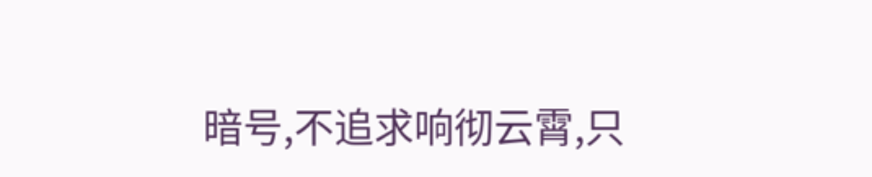暗号,不追求响彻云霄,只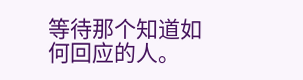等待那个知道如何回应的人。